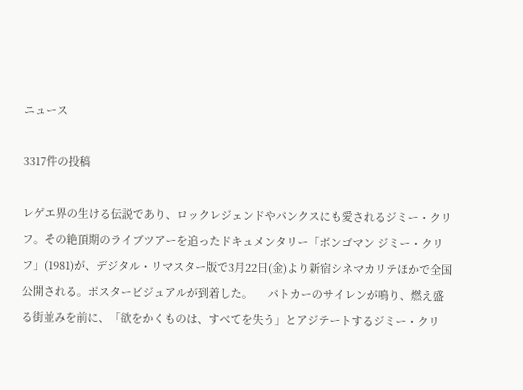ニュース

3317件の投稿

レゲエ界の生ける伝説であり、ロックレジェンドやパンクスにも愛されるジミー・クリフ。その絶頂期のライブツアーを追ったドキュメンタリー「ボンゴマン ジミー・クリフ」(1981)が、デジタル・リマスター版で3月22日(金)より新宿シネマカリテほかで全国公開される。ポスタービジュアルが到着した。     パトカーのサイレンが鳴り、燃え盛る街並みを前に、「欲をかくものは、すべてを失う」とアジテートするジミー・クリ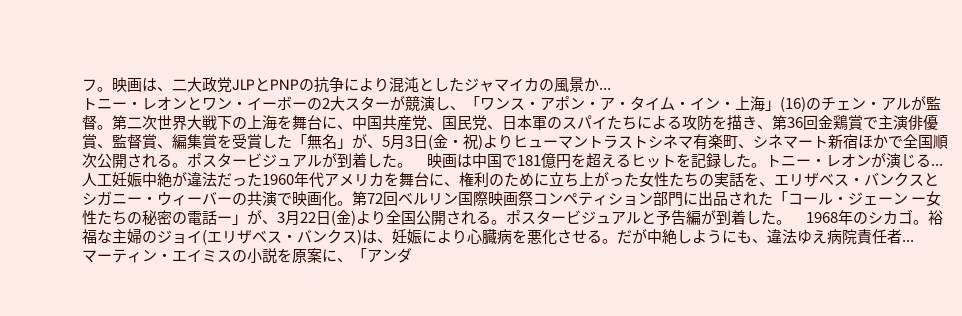フ。映画は、二大政党JLPとPNPの抗争により混沌としたジャマイカの風景か...
トニー・レオンとワン・イーボーの2大スターが競演し、「ワンス・アポン・ア・タイム・イン・上海」(16)のチェン・アルが監督。第二次世界大戦下の上海を舞台に、中国共産党、国民党、日本軍のスパイたちによる攻防を描き、第36回金鶏賞で主演俳優賞、監督賞、編集賞を受賞した「無名」が、5月3日(金・祝)よりヒューマントラストシネマ有楽町、シネマート新宿ほかで全国順次公開される。ポスタービジュアルが到着した。     映画は中国で181億円を超えるヒットを記録した。トニー・レオンが演じる...
人工妊娠中絶が違法だった1960年代アメリカを舞台に、権利のために立ち上がった女性たちの実話を、エリザベス・バンクスとシガニー・ウィーバーの共演で映画化。第72回ベルリン国際映画祭コンペティション部門に出品された「コール・ジェーン ー女性たちの秘密の電話ー」が、3月22日(金)より全国公開される。ポスタービジュアルと予告編が到着した。     1968年のシカゴ。裕福な主婦のジョイ(エリザベス・バンクス)は、妊娠により心臓病を悪化させる。だが中絶しようにも、違法ゆえ病院責任者...
マーティン・エイミスの小説を原案に、「アンダ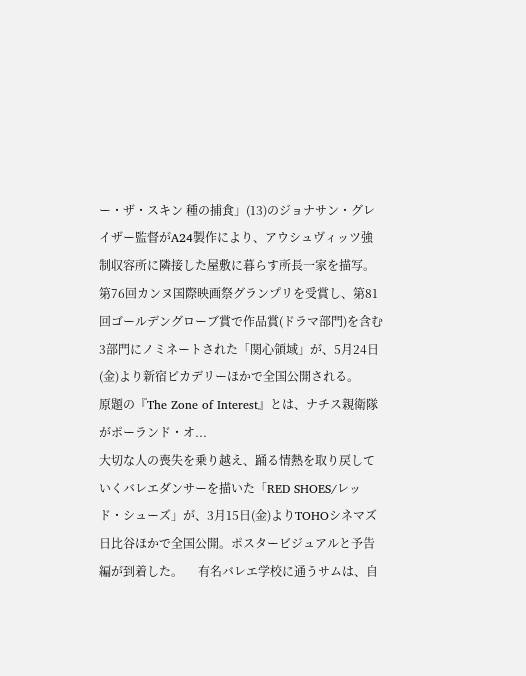ー・ザ・スキン 種の捕食」(13)のジョナサン・グレイザー監督がA24製作により、アウシュヴィッツ強制収容所に隣接した屋敷に暮らす所長一家を描写。第76回カンヌ国際映画祭グランプリを受賞し、第81回ゴールデングローブ賞で作品賞(ドラマ部門)を含む3部門にノミネートされた「関心領域」が、5月24日(金)より新宿ピカデリーほかで全国公開される。     原題の『The Zone of Interest』とは、ナチス親衛隊がポーランド・オ...
大切な人の喪失を乗り越え、踊る情熱を取り戻していくバレエダンサーを描いた「RED SHOES/レッド・シューズ」が、3月15日(金)よりTOHOシネマズ 日比谷ほかで全国公開。ポスタービジュアルと予告編が到着した。     有名バレエ学校に通うサムは、自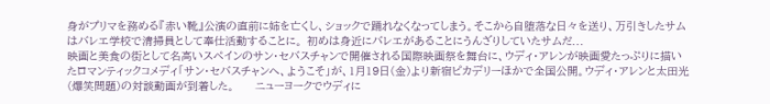身がプリマを務める『赤い靴』公演の直前に姉を亡くし、ショックで踊れなくなってしまう。そこから自堕落な日々を送り、万引きしたサムはバレエ学校で清掃員として奉仕活動することに。 初めは身近にバレエがあることにうんざりしていたサムだ...
映画と美食の街として名高いスペインのサン・セバスチャンで開催される国際映画祭を舞台に、ウディ・アレンが映画愛たっぷりに描いたロマンティックコメディ「サン・セバスチャンへ、ようこそ」が、1月19日(金)より新宿ピカデリーほかで全国公開。ウディ・アレンと太田光(爆笑問題)の対談動画が到着した。     ニューヨークでウディに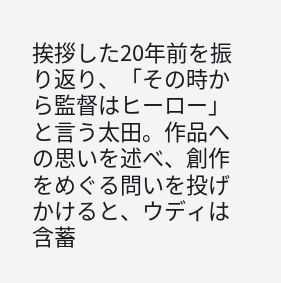挨拶した20年前を振り返り、「その時から監督はヒーロー」と言う太田。作品への思いを述べ、創作をめぐる問いを投げかけると、ウディは含蓄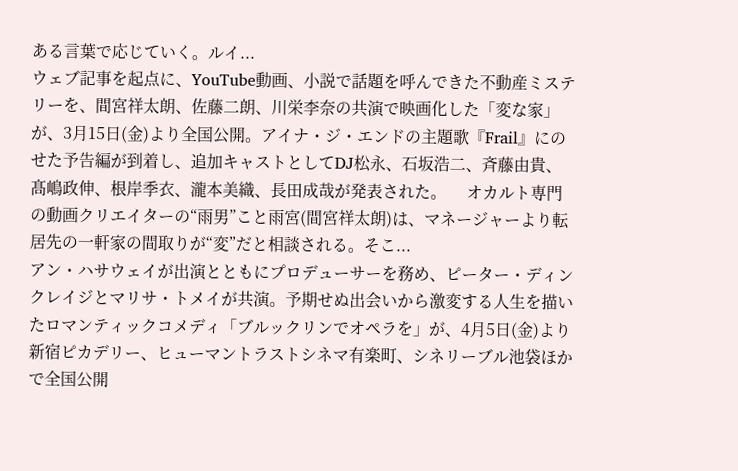ある言葉で応じていく。ルイ...
ウェブ記事を起点に、YouTube動画、小説で話題を呼んできた不動産ミステリーを、間宮祥太朗、佐藤二朗、川栄李奈の共演で映画化した「変な家」が、3月15日(金)より全国公開。アイナ・ジ・エンドの主題歌『Frail』にのせた予告編が到着し、追加キャストとしてDJ松永、石坂浩二、斉藤由貴、髙嶋政伸、根岸季衣、瀧本美織、長田成哉が発表された。     オカルト専門の動画クリエイターの“雨男”こと雨宮(間宮祥太朗)は、マネージャーより転居先の一軒家の間取りが“変”だと相談される。そこ...
アン・ハサウェイが出演とともにプロデューサーを務め、ピーター・ディンクレイジとマリサ・トメイが共演。予期せぬ出会いから激変する人生を描いたロマンティックコメディ「ブルックリンでオペラを」が、4月5日(金)より新宿ピカデリー、ヒューマントラストシネマ有楽町、シネリーブル池袋ほかで全国公開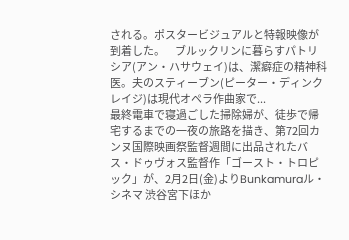される。ポスタービジュアルと特報映像が到着した。     ブルックリンに暮らすパトリシア(アン・ハサウェイ)は、潔癖症の精神科医。夫のスティーブン(ピーター・ディンクレイジ)は現代オペラ作曲家で...
最終電車で寝過ごした掃除婦が、徒歩で帰宅するまでの一夜の旅路を描き、第72回カンヌ国際映画祭監督週間に出品されたバス・ドゥヴォス監督作「ゴースト・トロピック」が、2月2日(金)よりBunkamuraル・シネマ 渋谷宮下ほか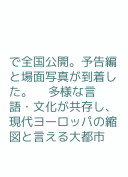で全国公開。予告編と場面写真が到着した。     多様な言語・文化が共存し、現代ヨーロッパの縮図と言える大都市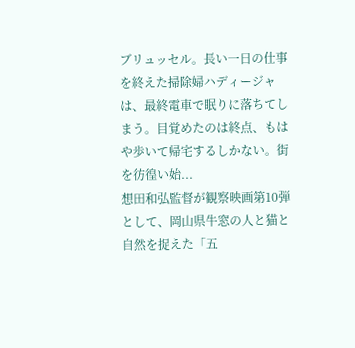ブリュッセル。長い一日の仕事を終えた掃除婦ハディージャは、最終電車で眠りに落ちてしまう。目覚めたのは終点、もはや歩いて帰宅するしかない。街を彷徨い始...
想田和弘監督が観察映画第10弾として、岡山県牛窓の人と猫と自然を捉えた「五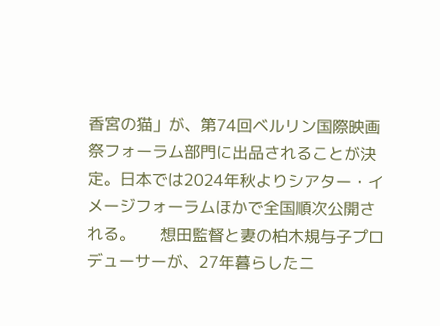香宮の猫」が、第74回ベルリン国際映画祭フォーラム部門に出品されることが決定。日本では2024年秋よりシアター・イメージフォーラムほかで全国順次公開される。     想田監督と妻の柏木規与子プロデューサーが、27年暮らしたニ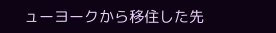ューヨークから移住した先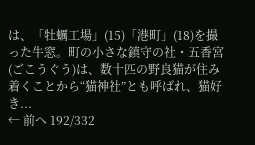は、「牡蠣工場」(15)「港町」(18)を撮った牛窓。町の小さな鎮守の社・五香宮(ごこうぐう)は、数十匹の野良猫が住み着くことから“猫神社”とも呼ばれ、猫好き...
← 前へ 192/332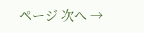ページ 次へ →